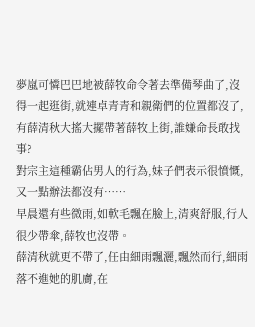夢嵐可憐巴巴地被薛牧命令著去準備琴曲了,沒得一起逛街,就連卓青青和親衛們的位置都沒了,有薛清秋大搖大擺帶著薛牧上街,誰嫌命長敢找事?
對宗主這種霸佔男人的行為,妹子們表示很憤慨,又一點辦法都沒有……
早晨還有些微雨,如軟毛飄在臉上,清爽舒服,行人很少帶傘,薛牧也沒帶。
薛清秋就更不帶了,任由細雨飄灑,飄然而行,細雨落不進她的肌膚,在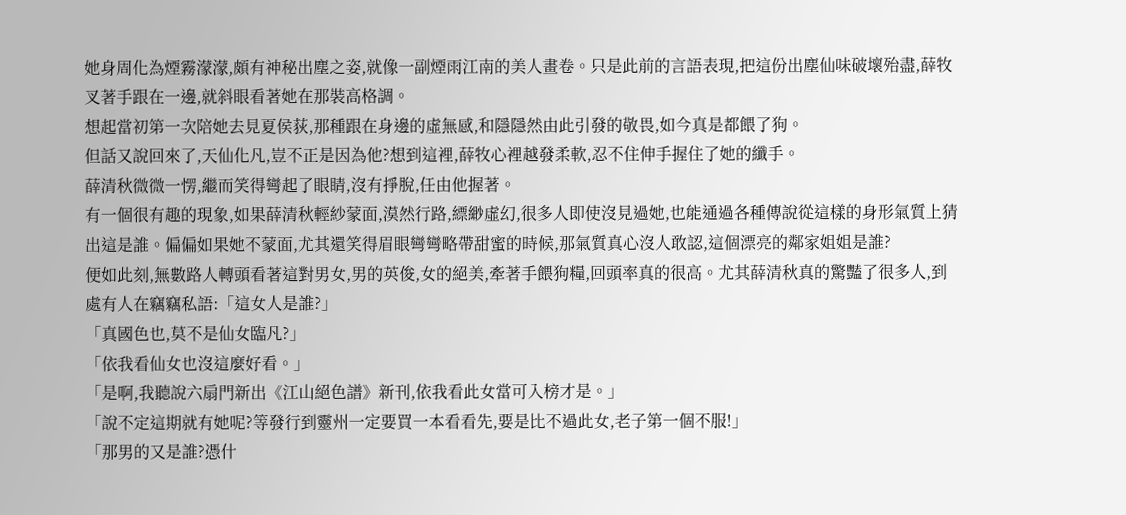她身周化為煙霧濛濛,頗有神秘出塵之姿,就像一副煙雨江南的美人畫卷。只是此前的言語表現,把這份出塵仙味破壞殆盡,薛牧叉著手跟在一邊,就斜眼看著她在那裝高格調。
想起當初第一次陪她去見夏侯荻,那種跟在身邊的虛無感,和隱隱然由此引發的敬畏,如今真是都餵了狗。
但話又說回來了,天仙化凡,豈不正是因為他?想到這裡,薛牧心裡越發柔軟,忍不住伸手握住了她的纖手。
薛清秋微微一愣,繼而笑得彎起了眼睛,沒有掙脫,任由他握著。
有一個很有趣的現象,如果薛清秋輕紗蒙面,漠然行路,縹緲虛幻,很多人即使沒見過她,也能通過各種傳說從這樣的身形氣質上猜出這是誰。偏偏如果她不蒙面,尤其還笑得眉眼彎彎略帶甜蜜的時候,那氣質真心沒人敢認,這個漂亮的鄰家姐姐是誰?
便如此刻,無數路人轉頭看著這對男女,男的英俊,女的絕美,牽著手餵狗糧,回頭率真的很高。尤其薛清秋真的驚豔了很多人,到處有人在竊竊私語:「這女人是誰?」
「真國色也,莫不是仙女臨凡?」
「依我看仙女也沒這麼好看。」
「是啊,我聽說六扇門新出《江山絕色譜》新刊,依我看此女當可入榜才是。」
「說不定這期就有她呢?等發行到靈州一定要買一本看看先,要是比不過此女,老子第一個不服!」
「那男的又是誰?憑什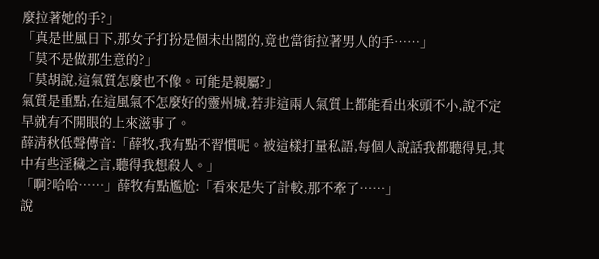麼拉著她的手?」
「真是世風日下,那女子打扮是個未出閣的,竟也當街拉著男人的手……」
「莫不是做那生意的?」
「莫胡說,這氣質怎麼也不像。可能是親屬?」
氣質是重點,在這風氣不怎麼好的靈州城,若非這兩人氣質上都能看出來頭不小,說不定早就有不開眼的上來滋事了。
薛清秋低聲傳音:「薛牧,我有點不習慣呢。被這樣打量私語,每個人說話我都聽得見,其中有些淫穢之言,聽得我想殺人。」
「啊?哈哈……」薛牧有點尷尬:「看來是失了計較,那不牽了……」
說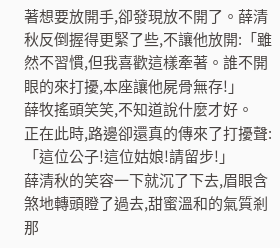著想要放開手,卻發現放不開了。薛清秋反倒握得更緊了些,不讓他放開:「雖然不習慣,但我喜歡這樣牽著。誰不開眼的來打擾,本座讓他屍骨無存!」
薛牧搖頭笑笑,不知道說什麼才好。
正在此時,路邊卻還真的傳來了打擾聲:「這位公子!這位姑娘!請留步!」
薛清秋的笑容一下就沉了下去,眉眼含煞地轉頭瞪了過去,甜蜜溫和的氣質剎那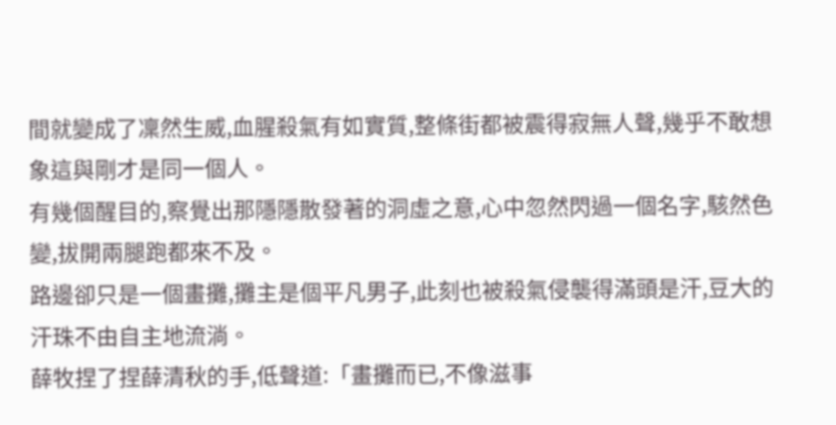間就變成了凜然生威,血腥殺氣有如實質,整條街都被震得寂無人聲,幾乎不敢想象這與剛才是同一個人。
有幾個醒目的,察覺出那隱隱散發著的洞虛之意,心中忽然閃過一個名字,駭然色變,拔開兩腿跑都來不及。
路邊卻只是一個畫攤,攤主是個平凡男子,此刻也被殺氣侵襲得滿頭是汗,豆大的汗珠不由自主地流淌。
薛牧捏了捏薛清秋的手,低聲道:「畫攤而已,不像滋事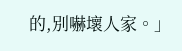的,別嚇壞人家。」